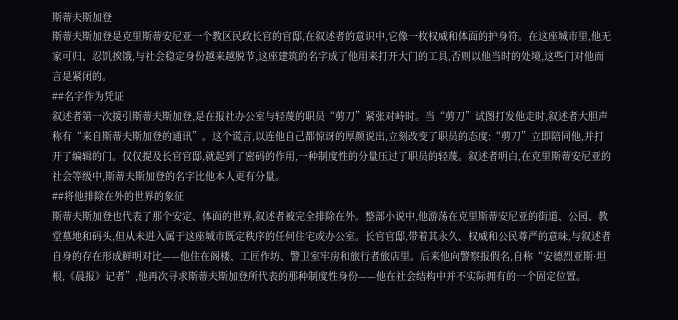斯蒂夫斯加登
斯蒂夫斯加登是克里斯蒂安尼亚一个教区民政长官的官邸,在叙述者的意识中,它像一枚权威和体面的护身符。在这座城市里,他无家可归、忍饥挨饿,与社会稳定身份越来越脱节,这座建筑的名字成了他用来打开大门的工具,否则以他当时的处境,这些门对他而言是紧闭的。
##名字作为凭证
叙述者第一次援引斯蒂夫斯加登,是在报社办公室与轻蔑的职员“剪刀”紧张对峙时。当“剪刀”试图打发他走时,叙述者大胆声称有“来自斯蒂夫斯加登的通讯”。这个谎言,以连他自己都惊讶的厚颜说出,立刻改变了职员的态度:“剪刀”立即陪同他,并打开了编辑的门。仅仅提及长官官邸,就起到了密码的作用,一种制度性的分量压过了职员的轻蔑。叙述者明白,在克里斯蒂安尼亚的社会等级中,斯蒂夫斯加登的名字比他本人更有分量。
##将他排除在外的世界的象征
斯蒂夫斯加登也代表了那个安定、体面的世界,叙述者被完全排除在外。整部小说中,他游荡在克里斯蒂安尼亚的街道、公园、教堂墓地和码头,但从未进入属于这座城市既定秩序的任何住宅或办公室。长官官邸,带着其永久、权威和公民尊严的意味,与叙述者自身的存在形成鲜明对比——他住在阁楼、工匠作坊、警卫室牢房和旅行者旅店里。后来他向警察报假名,自称“安德烈亚斯·坦根,《晨报》记者”,他再次寻求斯蒂夫斯加登所代表的那种制度性身份——他在社会结构中并不实际拥有的一个固定位置。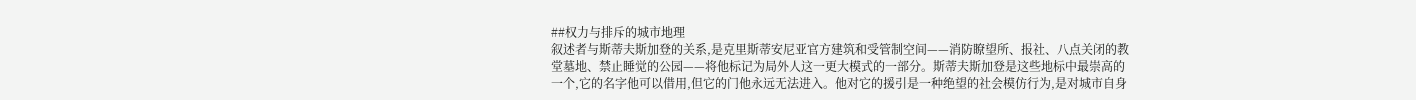##权力与排斥的城市地理
叙述者与斯蒂夫斯加登的关系,是克里斯蒂安尼亚官方建筑和受管制空间——消防瞭望所、报社、八点关闭的教堂墓地、禁止睡觉的公园——将他标记为局外人这一更大模式的一部分。斯蒂夫斯加登是这些地标中最崇高的一个,它的名字他可以借用,但它的门他永远无法进入。他对它的援引是一种绝望的社会模仿行为,是对城市自身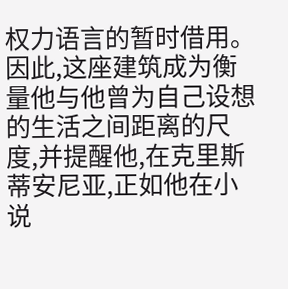权力语言的暂时借用。因此,这座建筑成为衡量他与他曾为自己设想的生活之间距离的尺度,并提醒他,在克里斯蒂安尼亚,正如他在小说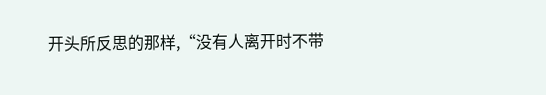开头所反思的那样,“没有人离开时不带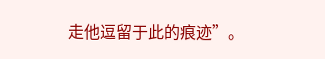走他逗留于此的痕迹”。